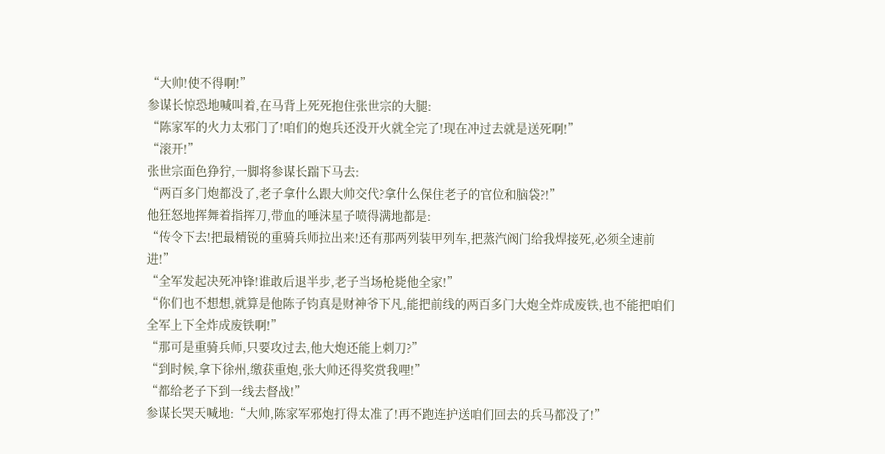“大帅!使不得啊!”
参谋长惊恐地喊叫着,在马背上死死抱住张世宗的大腿:
“陈家军的火力太邪门了!咱们的炮兵还没开火就全完了!现在冲过去就是送死啊!”
“滚开!”
张世宗面色狰狞,一脚将参谋长踹下马去:
“两百多门炮都没了,老子拿什么跟大帅交代?拿什么保住老子的官位和脑袋?!”
他狂怒地挥舞着指挥刀,带血的唾沫星子喷得满地都是:
“传令下去!把最精锐的重骑兵师拉出来!还有那两列装甲列车,把蒸汽阀门给我焊接死,必须全速前进!”
“全军发起决死冲锋!谁敢后退半步,老子当场枪毙他全家!”
“你们也不想想,就算是他陈子钧真是财神爷下凡,能把前线的两百多门大炮全炸成废铁,也不能把咱们全军上下全炸成废铁啊!”
“那可是重骑兵师,只要攻过去,他大炮还能上刺刀?”
“到时候,拿下徐州,缴获重炮,张大帅还得奖赏我哩!”
“都给老子下到一线去督战!”
参谋长哭天喊地:“大帅,陈家军邪炮打得太准了!再不跑连护送咱们回去的兵马都没了!”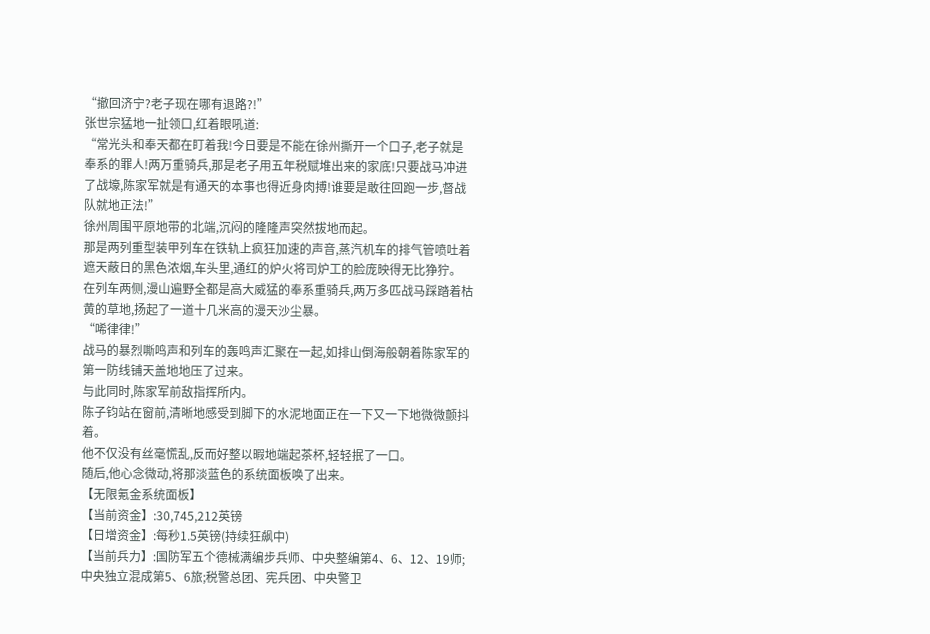“撤回济宁?老子现在哪有退路?!”
张世宗猛地一扯领口,红着眼吼道:
“常光头和奉天都在盯着我!今日要是不能在徐州撕开一个口子,老子就是奉系的罪人!两万重骑兵,那是老子用五年税赋堆出来的家底!只要战马冲进了战壕,陈家军就是有通天的本事也得近身肉搏!谁要是敢往回跑一步,督战队就地正法!”
徐州周围平原地带的北端,沉闷的隆隆声突然拔地而起。
那是两列重型装甲列车在铁轨上疯狂加速的声音,蒸汽机车的排气管喷吐着遮天蔽日的黑色浓烟,车头里,通红的炉火将司炉工的脸庞映得无比狰狞。
在列车两侧,漫山遍野全都是高大威猛的奉系重骑兵,两万多匹战马踩踏着枯黄的草地,扬起了一道十几米高的漫天沙尘暴。
“唏律律!”
战马的暴烈嘶鸣声和列车的轰鸣声汇聚在一起,如排山倒海般朝着陈家军的第一防线铺天盖地地压了过来。
与此同时,陈家军前敌指挥所内。
陈子钧站在窗前,清晰地感受到脚下的水泥地面正在一下又一下地微微颤抖着。
他不仅没有丝毫慌乱,反而好整以暇地端起茶杯,轻轻抿了一口。
随后,他心念微动,将那淡蓝色的系统面板唤了出来。
【无限氪金系统面板】
【当前资金】:30,745,212英镑
【日增资金】:每秒1.5英镑(持续狂飙中)
【当前兵力】:国防军五个德械满编步兵师、中央整编第4、6、12、19师;中央独立混成第5、6旅;税警总团、宪兵团、中央警卫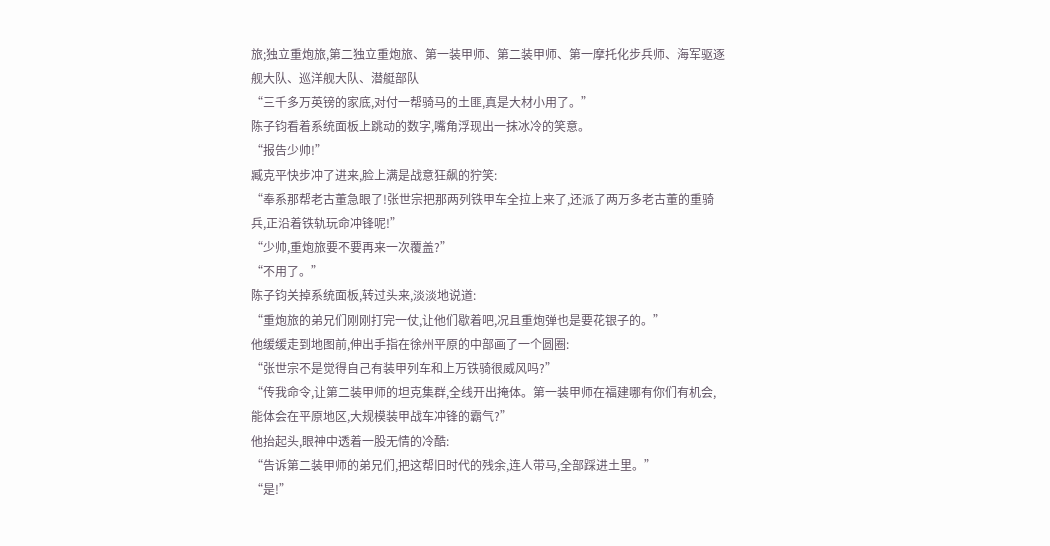旅;独立重炮旅,第二独立重炮旅、第一装甲师、第二装甲师、第一摩托化步兵师、海军驱逐舰大队、巡洋舰大队、潜艇部队
“三千多万英镑的家底,对付一帮骑马的土匪,真是大材小用了。”
陈子钧看着系统面板上跳动的数字,嘴角浮现出一抹冰冷的笑意。
“报告少帅!”
臧克平快步冲了进来,脸上满是战意狂飙的狞笑:
“奉系那帮老古董急眼了!张世宗把那两列铁甲车全拉上来了,还派了两万多老古董的重骑兵,正沿着铁轨玩命冲锋呢!”
“少帅,重炮旅要不要再来一次覆盖?”
“不用了。”
陈子钧关掉系统面板,转过头来,淡淡地说道:
“重炮旅的弟兄们刚刚打完一仗,让他们歇着吧,况且重炮弹也是要花银子的。”
他缓缓走到地图前,伸出手指在徐州平原的中部画了一个圆圈:
“张世宗不是觉得自己有装甲列车和上万铁骑很威风吗?”
“传我命令,让第二装甲师的坦克集群,全线开出掩体。第一装甲师在福建哪有你们有机会,能体会在平原地区,大规模装甲战车冲锋的霸气?”
他抬起头,眼神中透着一股无情的冷酷:
“告诉第二装甲师的弟兄们,把这帮旧时代的残余,连人带马,全部踩进土里。”
“是!”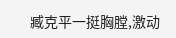臧克平一挺胸膛,激动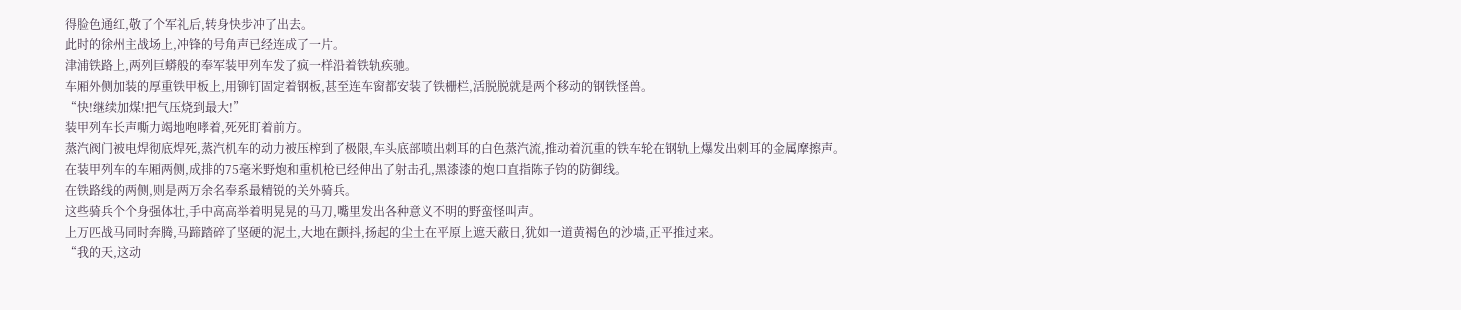得脸色通红,敬了个军礼后,转身快步冲了出去。
此时的徐州主战场上,冲锋的号角声已经连成了一片。
津浦铁路上,两列巨蟒般的奉军装甲列车发了疯一样沿着铁轨疾驰。
车厢外侧加装的厚重铁甲板上,用铆钉固定着钢板,甚至连车窗都安装了铁栅栏,活脱脱就是两个移动的钢铁怪兽。
“快!继续加煤!把气压烧到最大!”
装甲列车长声嘶力竭地咆哮着,死死盯着前方。
蒸汽阀门被电焊彻底焊死,蒸汽机车的动力被压榨到了极限,车头底部喷出刺耳的白色蒸汽流,推动着沉重的铁车轮在钢轨上爆发出刺耳的金属摩擦声。
在装甲列车的车厢两侧,成排的75毫米野炮和重机枪已经伸出了射击孔,黑漆漆的炮口直指陈子钧的防御线。
在铁路线的两侧,则是两万余名奉系最精锐的关外骑兵。
这些骑兵个个身强体壮,手中高高举着明晃晃的马刀,嘴里发出各种意义不明的野蛮怪叫声。
上万匹战马同时奔腾,马蹄踏碎了坚硬的泥土,大地在颤抖,扬起的尘土在平原上遮天蔽日,犹如一道黄褐色的沙墙,正平推过来。
“我的天,这动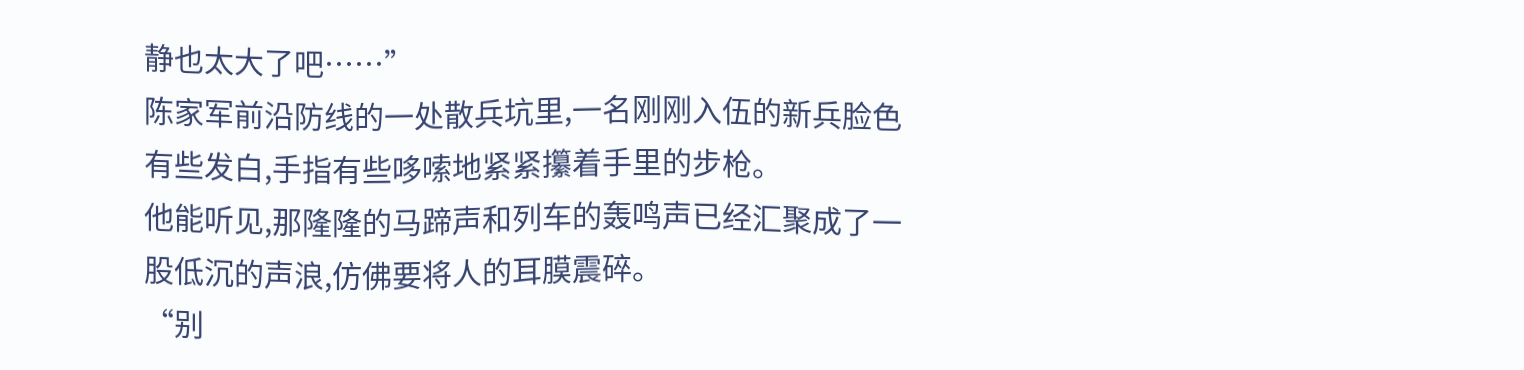静也太大了吧……”
陈家军前沿防线的一处散兵坑里,一名刚刚入伍的新兵脸色有些发白,手指有些哆嗦地紧紧攥着手里的步枪。
他能听见,那隆隆的马蹄声和列车的轰鸣声已经汇聚成了一股低沉的声浪,仿佛要将人的耳膜震碎。
“别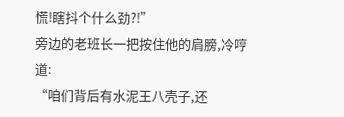慌!瞎抖个什么劲?!”
旁边的老班长一把按住他的肩膀,冷哼道:
“咱们背后有水泥王八壳子,还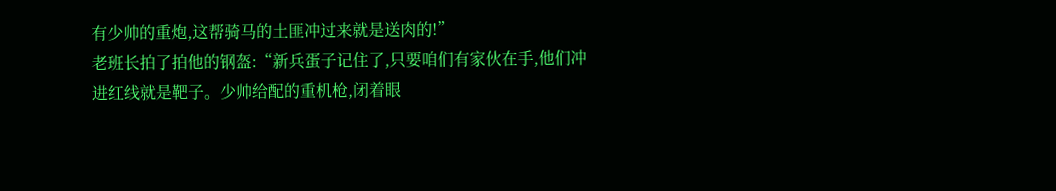有少帅的重炮,这帮骑马的土匪冲过来就是送肉的!”
老班长拍了拍他的钢盔:“新兵蛋子记住了,只要咱们有家伙在手,他们冲进红线就是靶子。少帅给配的重机枪,闭着眼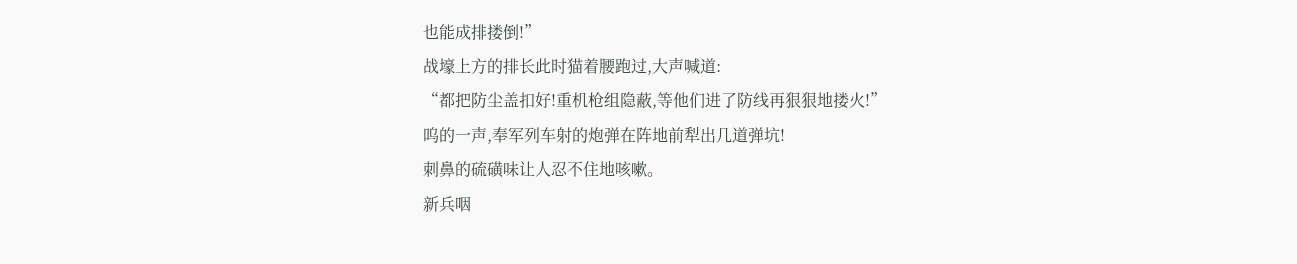也能成排搂倒!”
战壕上方的排长此时猫着腰跑过,大声喊道:
“都把防尘盖扣好!重机枪组隐蔽,等他们进了防线再狠狠地搂火!”
呜的一声,奉军列车射的炮弹在阵地前犁出几道弹坑!
刺鼻的硫磺味让人忍不住地咳嗽。
新兵咽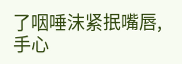了咽唾沫紧抿嘴唇,手心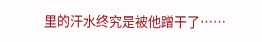里的汗水终究是被他蹭干了……